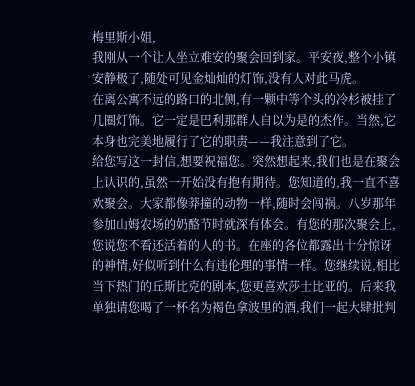梅里斯小姐,
我刚从一个让人坐立难安的聚会回到家。平安夜,整个小镇安静极了,随处可见金灿灿的灯饰,没有人对此马虎。
在离公寓不远的路口的北侧,有一颗中等个头的冷杉被挂了几圈灯饰。它一定是巴利那群人自以为是的杰作。当然,它本身也完美地履行了它的职责——我注意到了它。
给您写这一封信,想要祝福您。突然想起来,我们也是在聚会上认识的,虽然一开始没有抱有期待。您知道的,我一直不喜欢聚会。大家都像莽撞的动物一样,随时会闯祸。八岁那年参加山姆农场的奶酪节时就深有体会。有您的那次聚会上,您说您不看还活着的人的书。在座的各位都露出十分惊讶的神情,好似听到什么有违伦理的事情一样。您继续说,相比当下热门的丘斯比克的剧本,您更喜欢莎士比亚的。后来我单独请您喝了一杯名为褐色拿波里的酒,我们一起大肆批判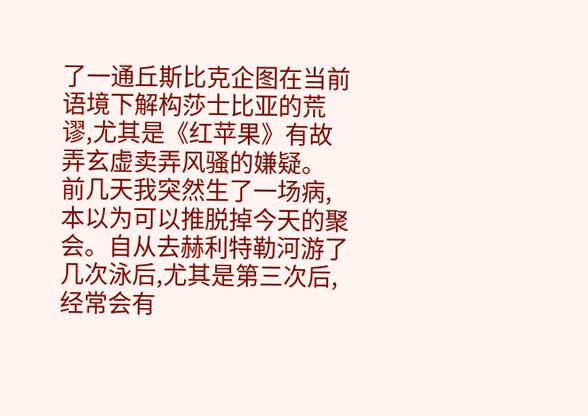了一通丘斯比克企图在当前语境下解构莎士比亚的荒谬,尤其是《红苹果》有故弄玄虚卖弄风骚的嫌疑。
前几天我突然生了一场病,本以为可以推脱掉今天的聚会。自从去赫利特勒河游了几次泳后,尤其是第三次后,经常会有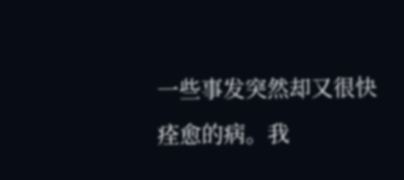一些事发突然却又很快痊愈的病。我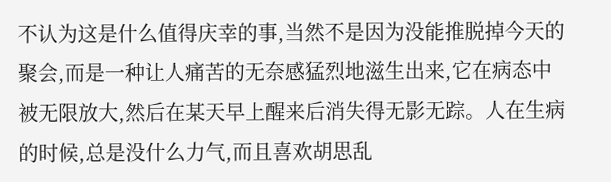不认为这是什么值得庆幸的事,当然不是因为没能推脱掉今天的聚会,而是一种让人痛苦的无奈感猛烈地滋生出来,它在病态中被无限放大,然后在某天早上醒来后消失得无影无踪。人在生病的时候,总是没什么力气,而且喜欢胡思乱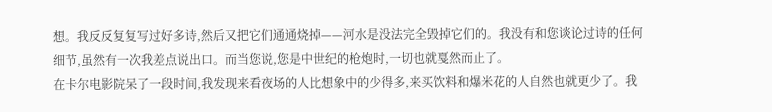想。我反反复复写过好多诗,然后又把它们通通烧掉——河水是没法完全毁掉它们的。我没有和您谈论过诗的任何细节,虽然有一次我差点说出口。而当您说,您是中世纪的枪炮时,一切也就戛然而止了。
在卡尔电影院呆了一段时间,我发现来看夜场的人比想象中的少得多,来买饮料和爆米花的人自然也就更少了。我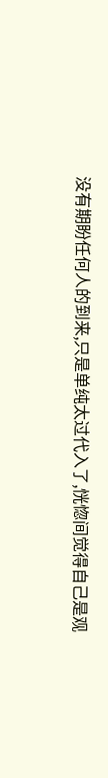没有期盼任何人的到来,只是单纯太过代入了,恍惚间觉得自己是观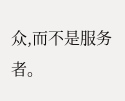众,而不是服务者。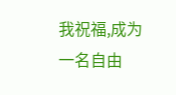我祝福,成为一名自由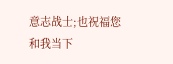意志战士;也祝福您和我当下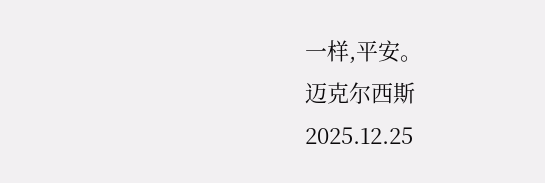一样,平安。
迈克尔西斯
2025.12.25